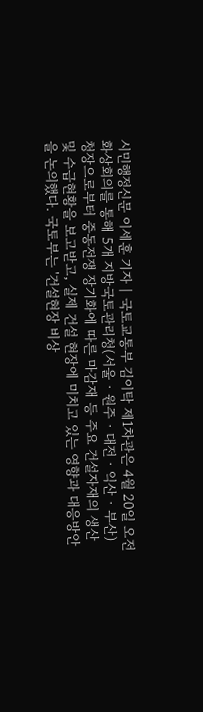시민행정신문 이세훈 기자 | 국토교통부 김이탁 제1차관은 4월 20일 오전 화상회의를 통해 5개 지방국토관리청(서울 · 원주 · 대전 · 익산 · 부산) 청장으로부터 중동전쟁 장기화에 따른 마감재 등 주요 건설자재의 생산 및 수급현황을 보고받고, 실제 건설 현장에 미치고 있는 영향과 대응방안을 논의했다. 국토부는 '건설현장 비상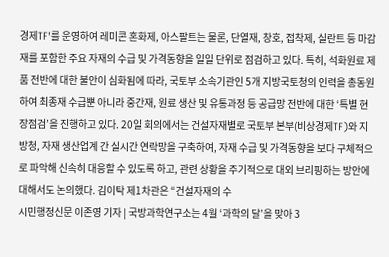경제TF'를 운영하여 레미콘 혼화제, 아스팔트는 물론, 단열재, 창호, 접착제, 실란트 등 마감재를 포함한 주요 자재의 수급 및 가격동향을 일일 단위로 점검하고 있다. 특히, 석화원료 제품 전반에 대한 불안이 심화됨에 따라, 국토부 소속기관인 5개 지방국토청의 인력을 총동원하여 최종재 수급뿐 아니라 중간재, 원료 생산 및 유통과정 등 공급망 전반에 대한 ‘특별 현장점검’을 진행하고 있다. 20일 회의에서는 건설자재별로 국토부 본부(비상경제TF)와 지방청, 자재 생산업계 간 실시간 연락망을 구축하여, 자재 수급 및 가격동향을 보다 구체적으로 파악해 신속히 대응할 수 있도록 하고, 관련 상황을 주기적으로 대외 브리핑하는 방안에 대해서도 논의했다. 김이탁 제1차관은 “건설자재의 수
시민행정신문 이존영 기자 | 국방과학연구소는 4월 ‘과학의 달’을 맞아 3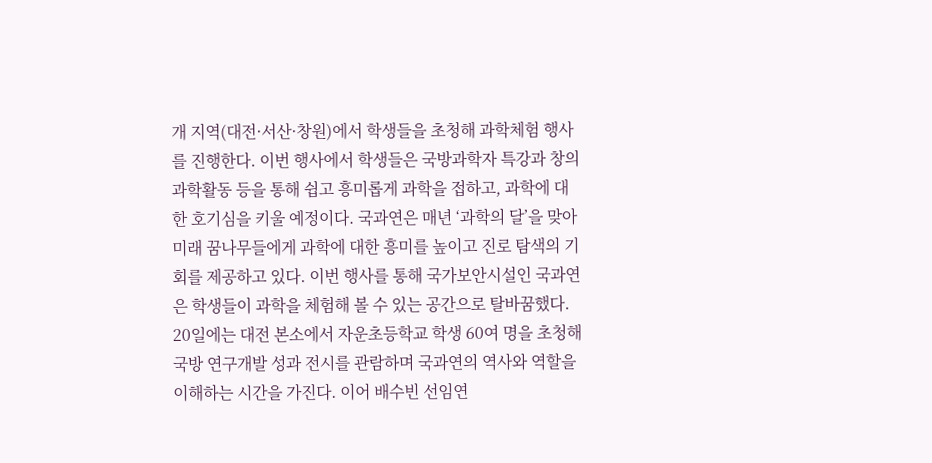개 지역(대전·서산·창원)에서 학생들을 초청해 과학체험 행사를 진행한다. 이번 행사에서 학생들은 국방과학자 특강과 창의과학활동 등을 통해 쉽고 흥미롭게 과학을 접하고, 과학에 대한 호기심을 키울 예정이다. 국과연은 매년 ‘과학의 달’을 맞아 미래 꿈나무들에게 과학에 대한 흥미를 높이고 진로 탐색의 기회를 제공하고 있다. 이번 행사를 통해 국가보안시설인 국과연은 학생들이 과학을 체험해 볼 수 있는 공간으로 탈바꿈했다. 20일에는 대전 본소에서 자운초등학교 학생 60여 명을 초청해 국방 연구개발 성과 전시를 관람하며 국과연의 역사와 역할을 이해하는 시간을 가진다. 이어 배수빈 선임연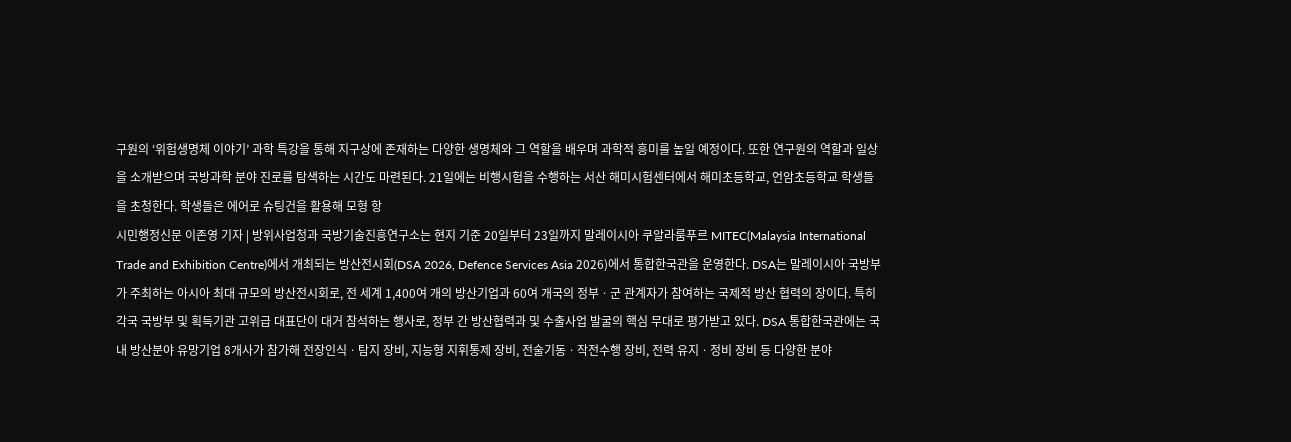구원의 ‘위험생명체 이야기’ 과학 특강을 통해 지구상에 존재하는 다양한 생명체와 그 역할을 배우며 과학적 흥미를 높일 예정이다. 또한 연구원의 역할과 일상을 소개받으며 국방과학 분야 진로를 탐색하는 시간도 마련된다. 21일에는 비행시험을 수행하는 서산 해미시험센터에서 해미초등학교, 언암초등학교 학생들을 초청한다. 학생들은 에어로 슈팅건을 활용해 모형 항
시민행정신문 이존영 기자 | 방위사업청과 국방기술진흥연구소는 현지 기준 20일부터 23일까지 말레이시아 쿠알라룸푸르 MITEC(Malaysia International Trade and Exhibition Centre)에서 개최되는 방산전시회(DSA 2026, Defence Services Asia 2026)에서 통합한국관을 운영한다. DSA는 말레이시아 국방부가 주최하는 아시아 최대 규모의 방산전시회로, 전 세계 1,400여 개의 방산기업과 60여 개국의 정부ㆍ군 관계자가 참여하는 국제적 방산 협력의 장이다. 특히 각국 국방부 및 획득기관 고위급 대표단이 대거 참석하는 행사로, 정부 간 방산협력과 및 수출사업 발굴의 핵심 무대로 평가받고 있다. DSA 통합한국관에는 국내 방산분야 유망기업 8개사가 참가해 전장인식ㆍ탐지 장비, 지능형 지휘통제 장비, 전술기동ㆍ작전수행 장비, 전력 유지ㆍ정비 장비 등 다양한 분야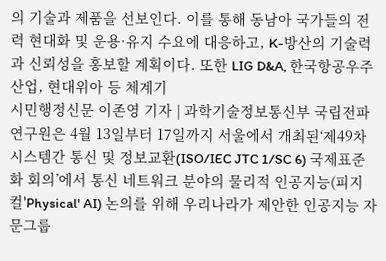의 기술과 제품을 선보인다. 이를 통해 동남아 국가들의 전력 현대화 및 운용·유지 수요에 대응하고, K-방산의 기술력과 신뢰성을 홍보할 계획이다. 또한 LIG D&A, 한국항공우주산업, 현대위아 등 체계기
시민행정신문 이존영 기자 | 과학기술정보통신부 국립전파연구원은 4월 13일부터 17일까지 서울에서 개최된‘제49차 시스템간 통신 및 정보교환(ISO/IEC JTC 1/SC 6) 국제표준화 회의’에서 통신 네트워크 분야의 물리적 인공지능(피지컬'Physical' AI) 논의를 위해 우리나라가 제안한 인공지능 자문그룹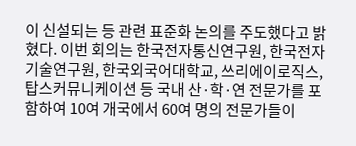이 신설되는 등 관련 표준화 논의를 주도했다고 밝혔다. 이번 회의는 한국전자통신연구원, 한국전자기술연구원, 한국외국어대학교, 쓰리에이로직스, 탑스커뮤니케이션 등 국내 산·학·연 전문가를 포함하여 10여 개국에서 60여 명의 전문가들이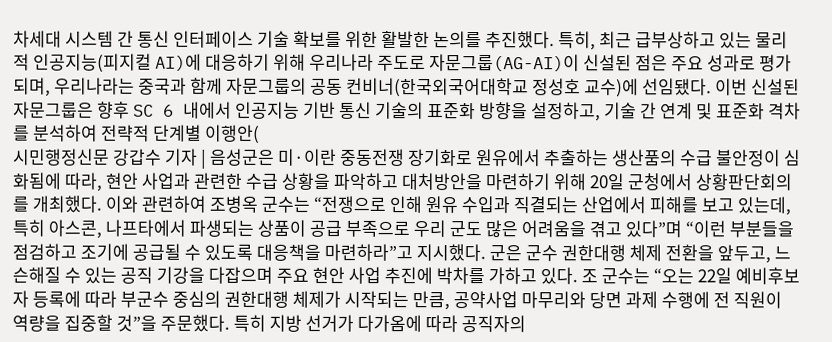차세대 시스템 간 통신 인터페이스 기술 확보를 위한 활발한 논의를 추진했다. 특히, 최근 급부상하고 있는 물리적 인공지능(피지컬 AI)에 대응하기 위해 우리나라 주도로 자문그룹(AG-AI)이 신설된 점은 주요 성과로 평가되며, 우리나라는 중국과 함께 자문그룹의 공동 컨비너(한국외국어대학교 정성호 교수)에 선임됐다. 이번 신설된 자문그룹은 향후 SC 6 내에서 인공지능 기반 통신 기술의 표준화 방향을 설정하고, 기술 간 연계 및 표준화 격차를 분석하여 전략적 단계별 이행안(
시민행정신문 강갑수 기자 | 음성군은 미·이란 중동전쟁 장기화로 원유에서 추출하는 생산품의 수급 불안정이 심화됨에 따라, 현안 사업과 관련한 수급 상황을 파악하고 대처방안을 마련하기 위해 20일 군청에서 상황판단회의를 개최했다. 이와 관련하여 조병옥 군수는 “전쟁으로 인해 원유 수입과 직결되는 산업에서 피해를 보고 있는데, 특히 아스콘, 나프타에서 파생되는 상품이 공급 부족으로 우리 군도 많은 어려움을 겪고 있다”며 “이런 부분들을 점검하고 조기에 공급될 수 있도록 대응책을 마련하라”고 지시했다. 군은 군수 권한대행 체제 전환을 앞두고, 느슨해질 수 있는 공직 기강을 다잡으며 주요 현안 사업 추진에 박차를 가하고 있다. 조 군수는 “오는 22일 예비후보자 등록에 따라 부군수 중심의 권한대행 체제가 시작되는 만큼, 공약사업 마무리와 당면 과제 수행에 전 직원이 역량을 집중할 것”을 주문했다. 특히 지방 선거가 다가옴에 따라 공직자의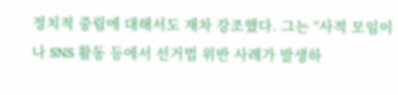정치적 중립에 대해서도 재차 강조했다. 그는 “사적 모임이나 SNS 활동 등에서 선거법 위반 사례가 발생하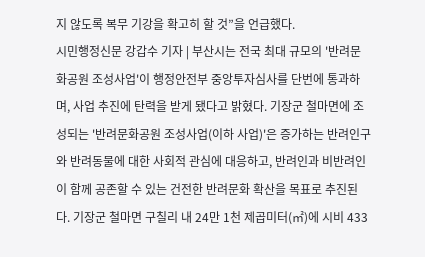지 않도록 복무 기강을 확고히 할 것”을 언급했다.
시민행정신문 강갑수 기자 | 부산시는 전국 최대 규모의 '반려문화공원 조성사업'이 행정안전부 중앙투자심사를 단번에 통과하며, 사업 추진에 탄력을 받게 됐다고 밝혔다. 기장군 철마면에 조성되는 '반려문화공원 조성사업(이하 사업)'은 증가하는 반려인구와 반려동물에 대한 사회적 관심에 대응하고, 반려인과 비반려인이 함께 공존할 수 있는 건전한 반려문화 확산을 목표로 추진된다. 기장군 철마면 구칠리 내 24만 1천 제곱미터(㎡)에 시비 433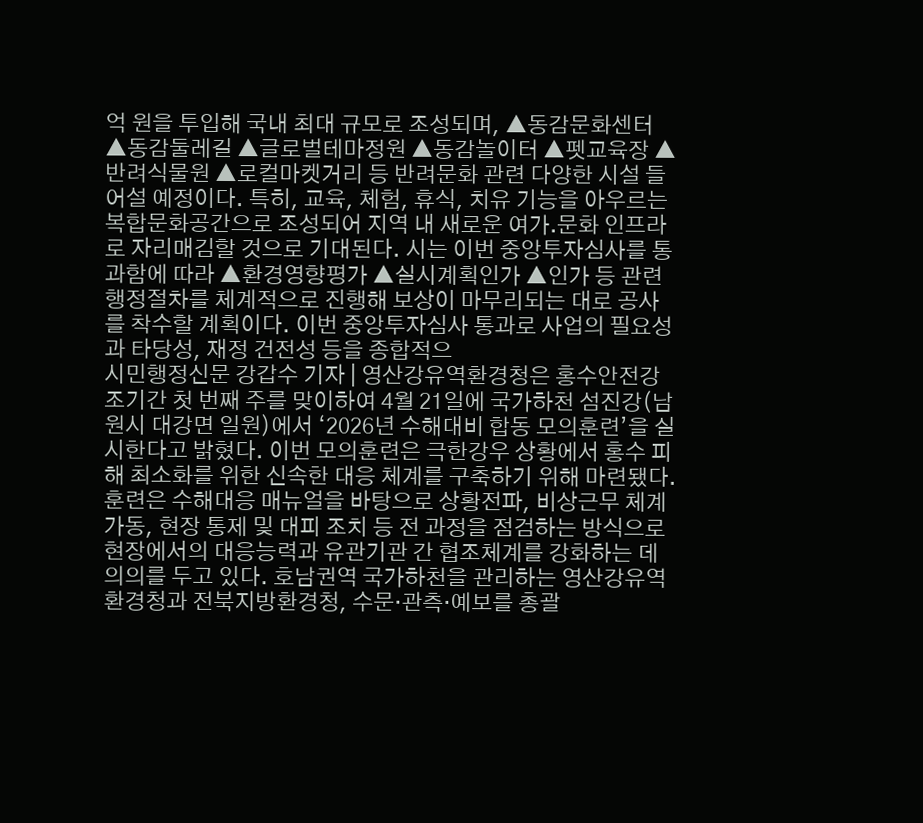억 원을 투입해 국내 최대 규모로 조성되며, ▲동감문화센터 ▲동감둘레길 ▲글로벌테마정원 ▲동감놀이터 ▲펫교육장 ▲반려식물원 ▲로컬마켓거리 등 반려문화 관련 다양한 시설 들어설 예정이다. 특히, 교육, 체험, 휴식, 치유 기능을 아우르는 복합문화공간으로 조성되어 지역 내 새로운 여가․문화 인프라로 자리매김할 것으로 기대된다. 시는 이번 중앙투자심사를 통과함에 따라 ▲환경영향평가 ▲실시계획인가 ▲인가 등 관련 행정절차를 체계적으로 진행해 보상이 마무리되는 대로 공사를 착수할 계획이다. 이번 중앙투자심사 통과로 사업의 필요성과 타당성, 재정 건전성 등을 종합적으
시민행정신문 강갑수 기자 | 영산강유역환경청은 홍수안전강조기간 첫 번째 주를 맞이하여 4월 21일에 국가하천 섬진강(남원시 대강면 일원)에서 ‘2026년 수해대비 합동 모의훈련’을 실시한다고 밝혔다. 이번 모의훈련은 극한강우 상황에서 홍수 피해 최소화를 위한 신속한 대응 체계를 구축하기 위해 마련됐다. 훈련은 수해대응 매뉴얼을 바탕으로 상황전파, 비상근무 체계 가동, 현장 통제 및 대피 조치 등 전 과정을 점검하는 방식으로 현장에서의 대응능력과 유관기관 간 협조체계를 강화하는 데 의의를 두고 있다. 호남권역 국가하천을 관리하는 영산강유역환경청과 전북지방환경청, 수문·관측·예보를 총괄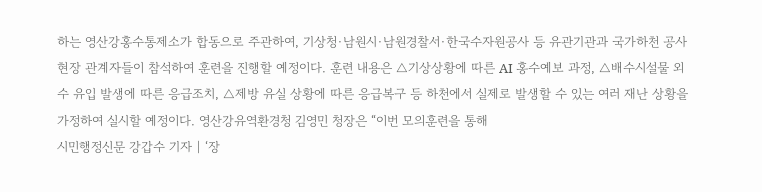하는 영산강홍수통제소가 합동으로 주관하여, 기상청·남원시·남원경찰서·한국수자원공사 등 유관기관과 국가하천 공사현장 관계자들이 참석하여 훈련을 진행할 예정이다. 훈련 내용은 △기상상황에 따른 AI 홍수예보 과정, △배수시설물 외수 유입 발생에 따른 응급조치, △제방 유실 상황에 따른 응급복구 등 하천에서 실제로 발생할 수 있는 여러 재난 상황을 가정하여 실시할 예정이다. 영산강유역환경청 김영민 청장은 “이번 모의훈련을 통해
시민행정신문 강갑수 기자 | ‘장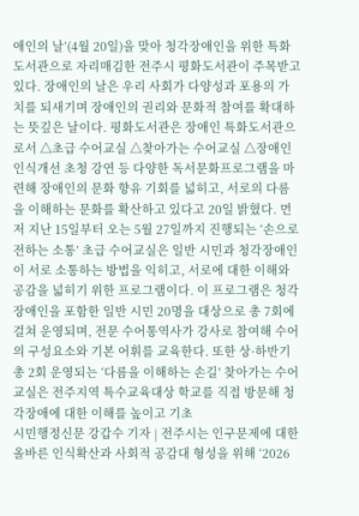애인의 날’(4월 20일)을 맞아 청각장애인을 위한 특화도서관으로 자리매김한 전주시 평화도서관이 주목받고 있다. 장애인의 날은 우리 사회가 다양성과 포용의 가치를 되새기며 장애인의 권리와 문화적 참여를 확대하는 뜻깊은 날이다. 평화도서관은 장애인 특화도서관으로서 △초급 수어교실 △찾아가는 수어교실 △장애인 인식개선 초청 강연 등 다양한 독서문화프로그램을 마련해 장애인의 문화 향유 기회를 넓히고, 서로의 다름을 이해하는 문화를 확산하고 있다고 20일 밝혔다. 먼저 지난 15일부터 오는 5월 27일까지 진행되는 ‘손으로 전하는 소통’ 초급 수어교실은 일반 시민과 청각장애인이 서로 소통하는 방법을 익히고, 서로에 대한 이해와 공감을 넓히기 위한 프로그램이다. 이 프로그램은 청각장애인을 포함한 일반 시민 20명을 대상으로 총 7회에 걸쳐 운영되며, 전문 수어통역사가 강사로 참여해 수어의 구성요소와 기본 어휘를 교육한다. 또한 상·하반기 총 2회 운영되는 ‘다름을 이해하는 손길’ 찾아가는 수어 교실은 전주지역 특수교육대상 학교를 직접 방문해 청각장애에 대한 이해를 높이고 기초
시민행정신문 강갑수 기자 | 전주시는 인구문제에 대한 올바른 인식확산과 사회적 공감대 형성을 위해 ‘2026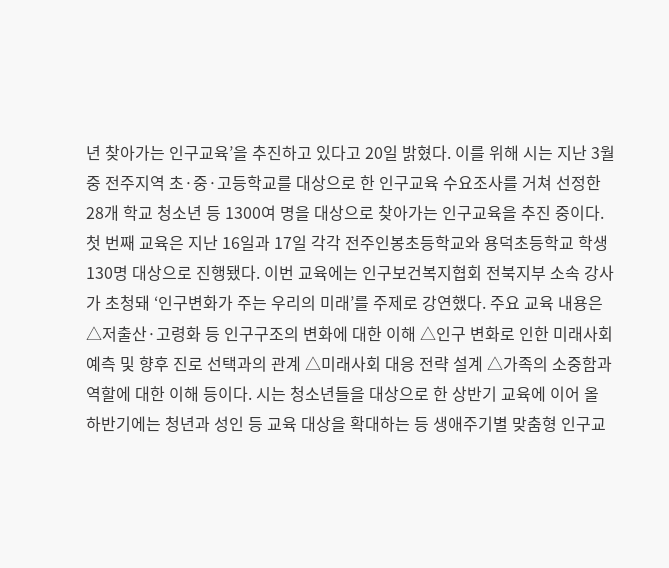년 찾아가는 인구교육’을 추진하고 있다고 20일 밝혔다. 이를 위해 시는 지난 3월 중 전주지역 초·중·고등학교를 대상으로 한 인구교육 수요조사를 거쳐 선정한 28개 학교 청소년 등 1300여 명을 대상으로 찾아가는 인구교육을 추진 중이다. 첫 번째 교육은 지난 16일과 17일 각각 전주인봉초등학교와 용덕초등학교 학생 130명 대상으로 진행됐다. 이번 교육에는 인구보건복지협회 전북지부 소속 강사가 초청돼 ‘인구변화가 주는 우리의 미래’를 주제로 강연했다. 주요 교육 내용은 △저출산·고령화 등 인구구조의 변화에 대한 이해 △인구 변화로 인한 미래사회 예측 및 향후 진로 선택과의 관계 △미래사회 대응 전략 설계 △가족의 소중함과 역할에 대한 이해 등이다. 시는 청소년들을 대상으로 한 상반기 교육에 이어 올 하반기에는 청년과 성인 등 교육 대상을 확대하는 등 생애주기별 맞춤형 인구교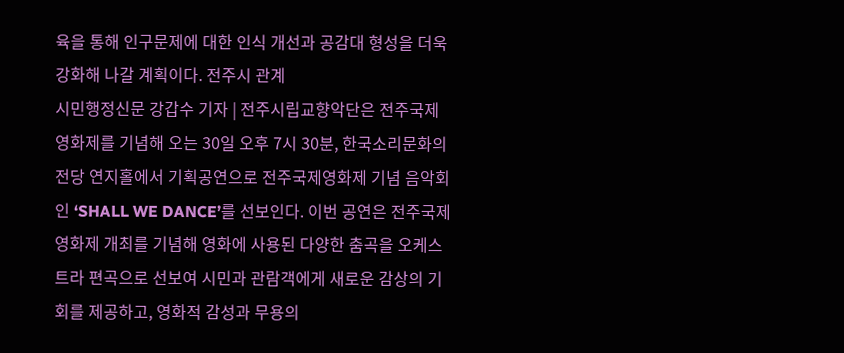육을 통해 인구문제에 대한 인식 개선과 공감대 형성을 더욱 강화해 나갈 계획이다. 전주시 관계
시민행정신문 강갑수 기자 | 전주시립교향악단은 전주국제영화제를 기념해 오는 30일 오후 7시 30분, 한국소리문화의전당 연지홀에서 기획공연으로 전주국제영화제 기념 음악회인 ‘SHALL WE DANCE’를 선보인다. 이번 공연은 전주국제영화제 개최를 기념해 영화에 사용된 다양한 춤곡을 오케스트라 편곡으로 선보여 시민과 관람객에게 새로운 감상의 기회를 제공하고, 영화적 감성과 무용의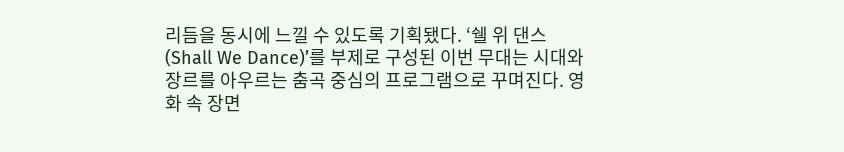리듬을 동시에 느낄 수 있도록 기획됐다. ‘쉘 위 댄스(Shall We Dance)’를 부제로 구성된 이번 무대는 시대와 장르를 아우르는 춤곡 중심의 프로그램으로 꾸며진다. 영화 속 장면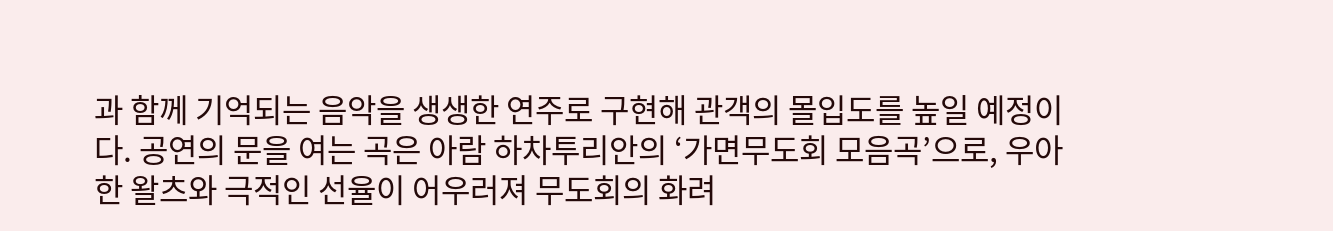과 함께 기억되는 음악을 생생한 연주로 구현해 관객의 몰입도를 높일 예정이다. 공연의 문을 여는 곡은 아람 하차투리안의 ‘가면무도회 모음곡’으로, 우아한 왈츠와 극적인 선율이 어우러져 무도회의 화려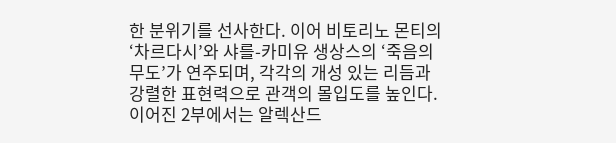한 분위기를 선사한다. 이어 비토리노 몬티의 ‘차르다시’와 샤를-카미유 생상스의 ‘죽음의 무도’가 연주되며, 각각의 개성 있는 리듬과 강렬한 표현력으로 관객의 몰입도를 높인다. 이어진 2부에서는 알렉산드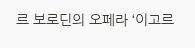르 보로딘의 오페라 ‘이고르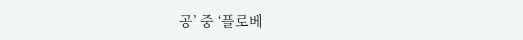공’ 중 ‘플로베